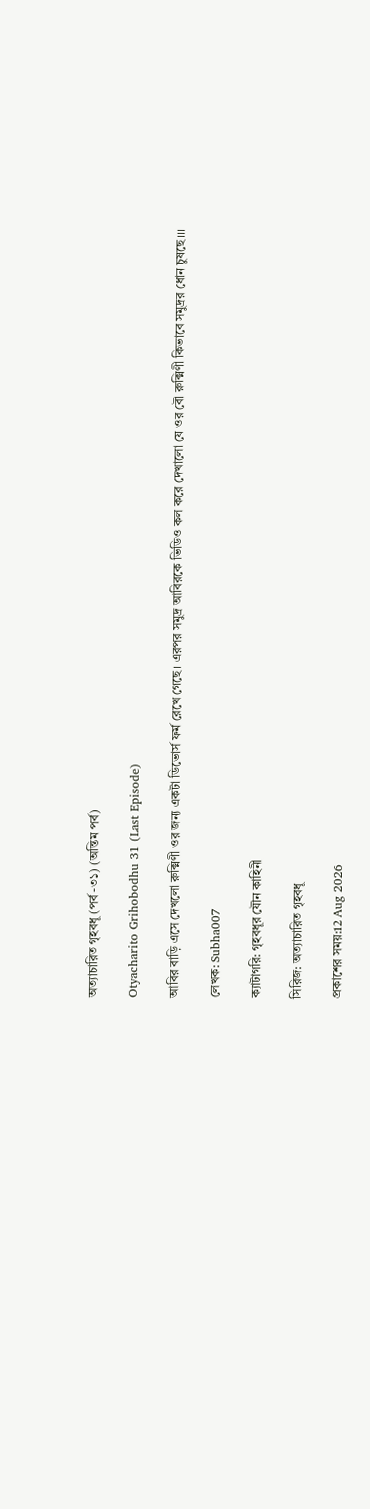অত্যাচারিত গৃহবধূ (পর্ব -৩১) (অন্তিম পর্ব)

Otyacharito Grihobodhu 31 (Last Episode)

আবির বাড়ি এসে দেখলো রুক্মিণী ওর জন্য একটা ডিভোর্স ফর্ম রেখে গেছে। এরপর সমুদ্র আবিরকে ভিডিও কল করে দেখালো যে ওর বৌ রুক্মিণী কিভাবে সমুদ্রর ধোন চুষছে।।।

লেখক: Subha007

ক্যাটাগরি: গৃহবধূর যৌন কাহিনী

সিরিজ: অত্যাচারিত গৃহবধূ

প্রকাশের সময়:12 Aug 2026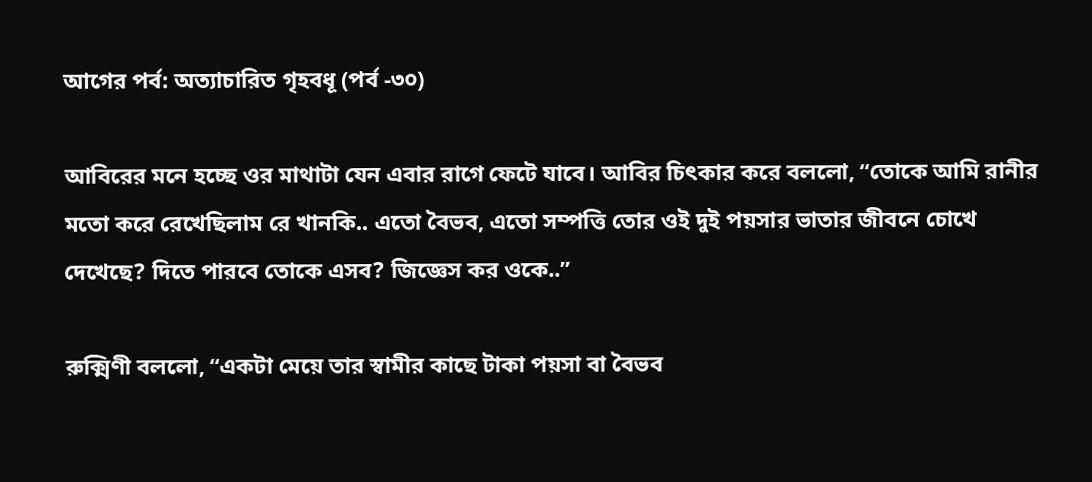আগের পর্ব: অত্যাচারিত গৃহবধূ (পর্ব -৩০)

আবিরের মনে হচ্ছে ওর মাথাটা যেন এবার রাগে ফেটে যাবে। আবির চিৎকার করে বললো, “তোকে আমি রানীর মতো করে রেখেছিলাম রে খানকি.. এতো বৈভব, এতো সম্পত্তি তোর ওই দুই পয়সার ভাতার জীবনে চোখে দেখেছে? দিতে পারবে তোকে এসব? জিজ্ঞেস কর ওকে..”

রুক্মিণী বললো, “একটা মেয়ে তার স্বামীর কাছে টাকা পয়সা বা বৈভব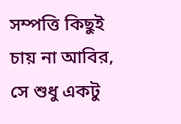সম্পত্তি কিছুই চায় না আবির, সে শুধু একটু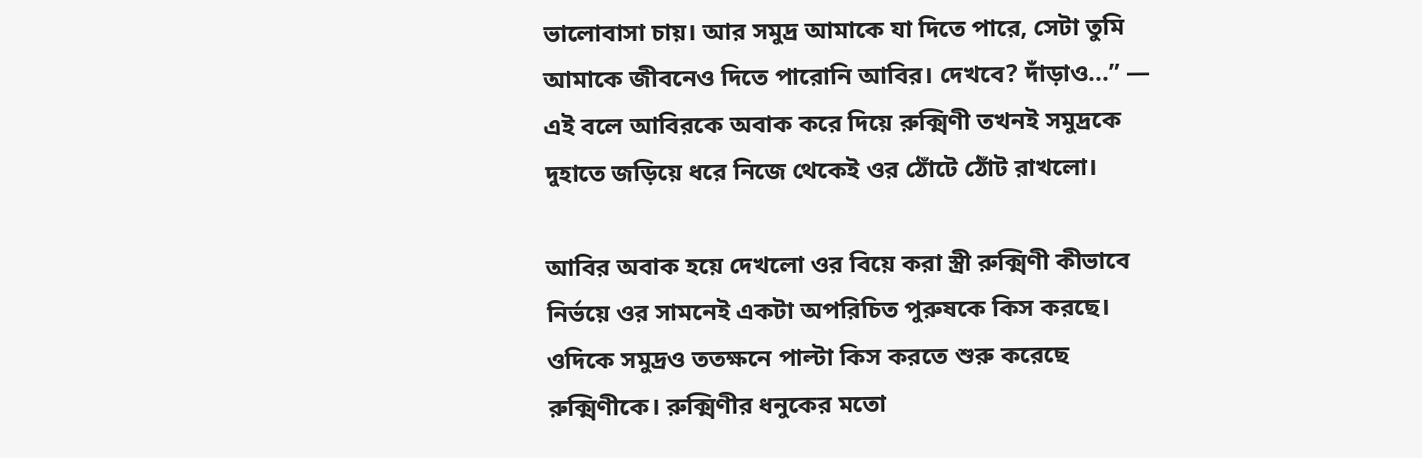ভালোবাসা চায়। আর সমুদ্র আমাকে যা দিতে পারে, সেটা তুমি আমাকে জীবনেও দিতে পারোনি আবির। দেখবে? দাঁড়াও...” — এই বলে আবিরকে অবাক করে দিয়ে রুক্মিণী তখনই সমুদ্রকে দুহাতে জড়িয়ে ধরে নিজে থেকেই ওর ঠোঁটে ঠোঁট রাখলো।

আবির অবাক হয়ে দেখলো ওর বিয়ে করা স্ত্রী রুক্মিণী কীভাবে নির্ভয়ে ওর সামনেই একটা অপরিচিত পুরুষকে কিস করছে। ওদিকে সমুদ্রও ততক্ষনে পাল্টা কিস করতে শুরু করেছে রুক্মিণীকে। রুক্মিণীর ধনুকের মতো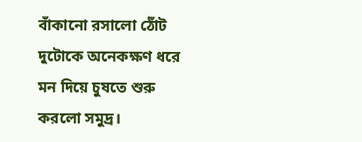বাঁকানো রসালো ঠোঁট দুটোকে অনেকক্ষণ ধরে মন দিয়ে চুষতে শুরু করলো সমুদ্র।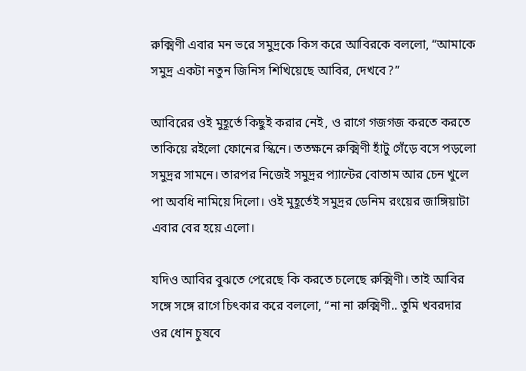রুক্মিণী এবার মন ভরে সমুদ্রকে কিস করে আবিরকে বললো, “আমাকে সমুদ্র একটা নতুন জিনিস শিখিয়েছে আবির, দেখবে?”

আবিরের ওই মুহূর্তে কিছুই করার নেই, ও রাগে গজগজ করতে করতে তাকিয়ে রইলো ফোনের স্কিনে। ততক্ষনে রুক্মিণী হাঁটু গেঁড়ে বসে পড়লো সমুদ্রর সামনে। তারপর নিজেই সমুদ্রর প্যান্টের বোতাম আর চেন খুলে পা অবধি নামিয়ে দিলো। ওই মুহূর্তেই সমুদ্রর ডেনিম রংয়ের জাঙ্গিয়াটা এবার বের হয়ে এলো।

যদিও আবির বুঝতে পেরেছে কি করতে চলেছে রুক্মিণী। তাই আবির সঙ্গে সঙ্গে রাগে চিৎকার করে বললো, “না না রুক্মিণী.. তুমি খবরদার ওর ধোন চুষবে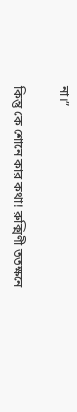না।”

কিন্তু কে শোনে কার কথা! রুক্মিণী ততক্ষনে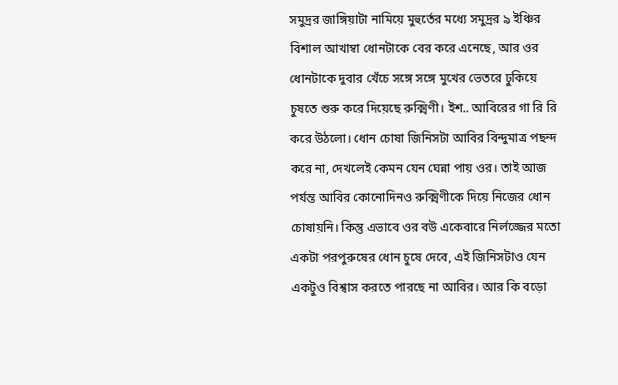সমুদ্রর জাঙ্গিয়াটা নামিয়ে মুহুর্তের মধ্যে সমুদ্রর ৯ ইঞ্চির বিশাল আখাম্বা ধোনটাকে বের করে এনেছে, আর ওর ধোনটাকে দুবার খেঁচে সঙ্গে সঙ্গে মুখের ভেতরে ঢুকিয়ে চুষতে শুরু করে দিয়েছে রুক্মিণী। ইশ.. আবিরের গা রি রি করে উঠলো। ধোন চোষা জিনিসটা আবির বিন্দুমাত্র পছন্দ করে না, দেখলেই কেমন যেন ঘেন্না পায় ওর। তাই আজ পর্যন্ত আবির কোনোদিনও রুক্মিণীকে দিয়ে নিজের ধোন চোষায়নি। কিন্তু এভাবে ওর বউ একেবারে নির্লজ্জের মতো একটা পরপুরুষের ধোন চুষে দেবে, এই জিনিসটাও যেন একটুও বিশ্বাস করতে পারছে না আবির। আর কি বড়ো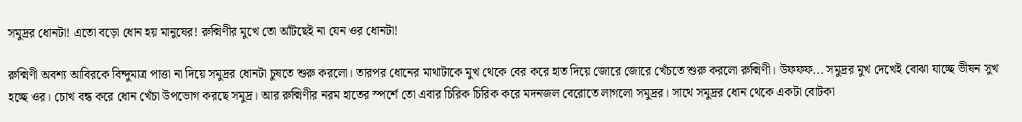সমুদ্রর ধোনটা! এতো বড়ো ধোন হয় মানুষের! রুক্মিণীর মুখে তো আঁটছেই না যেন ওর ধোনটা!

রুক্মিণী অবশ্য আবিরকে বিন্দুমাত্র পাত্তা না দিয়ে সমুদ্রর ধোনটা চুষতে শুরু করলো। তারপর ধোনের মাথাটাকে মুখ থেকে বের করে হাত দিয়ে জোরে জোরে খেঁচতে শুরু করলো রুক্মিণী। উফফফ... সমুদ্রর মুখ দেখেই বোঝা যাচ্ছে ভীষন সুখ হচ্ছে ওর। চোখ বন্ধ করে ধোন খেঁচা উপভোগ করছে সমুদ্র। আর রুক্মিণীর নরম হাতের স্পর্শে তো এবার চিরিক চিরিক করে মদনজল বেরোতে লাগলো সমুদ্রর। সাথে সমুদ্রর ধোন থেকে একটা বোটকা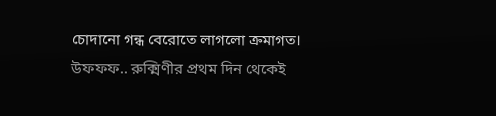চোদানো গন্ধ বেরোতে লাগলো ক্রমাগত। উফফফ.. রুক্মিণীর প্রথম দিন থেকেই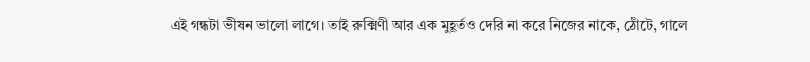এই গন্ধটা ভীষন ভালো লাগে। তাই রুক্মিণী আর এক মুহূর্তও দেরি না করে নিজের নাকে, ঠোঁটে, গালে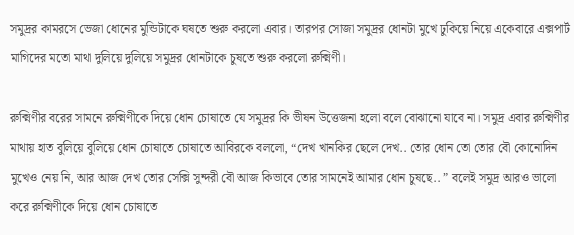সমুদ্রর কামরসে ভেজা ধোনের মুন্ডিটাকে ঘষতে শুরু করলো এবার। তারপর সোজা সমুদ্রর ধোনটা মুখে ঢুকিয়ে নিয়ে একেবারে এক্সপার্ট মাগিদের মতো মাথা দুলিয়ে দুলিয়ে সমুদ্রর ধোনটাকে চুষতে শুরু করলো রুক্মিণী।

রুক্মিণীর বরের সামনে রুক্মিণীকে দিয়ে ধোন চোষাতে যে সমুদ্রর কি ভীষন উত্তেজনা হলো বলে বোঝানো যাবে না। সমুদ্র এবার রুক্মিণীর মাথায় হাত বুলিয়ে বুলিয়ে ধোন চোষাতে চোষাতে আবিরকে বললো, “দেখ খানকির ছেলে দেখ.. তোর ধোন তো তোর বৌ কোনোদিন মুখেও নেয় নি, আর আজ দেখ তোর সেক্সি সুন্দরী বৌ আজ কিভাবে তোর সামনেই আমার ধোন চুষছে.. ” বলেই সমুদ্র আরও ভালো করে রুক্মিণীকে দিয়ে ধোন চোষাতে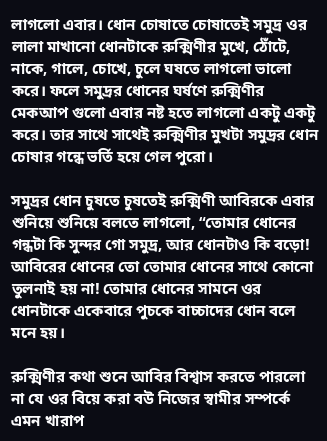লাগলো এবার। ধোন চোষাতে চোষাতেই সমুদ্র ওর লালা মাখানো ধোনটাকে রুক্মিণীর মুখে, ঠোঁটে, নাকে, গালে, চোখে, চুলে ঘষতে লাগলো ভালো করে। ফলে সমুদ্রর ধোনের ঘর্ষণে রুক্মিণীর মেকআপ গুলো এবার নষ্ট হতে লাগলো একটু একটু করে। তার সাথে সাথেই রুক্মিণীর মুখটা সমুদ্রর ধোন চোষার গন্ধে ভর্তি হয়ে গেল পুরো।

সমুদ্রর ধোন চুষতে চুষতেই রুক্মিণী আবিরকে এবার শুনিয়ে শুনিয়ে বলতে লাগলো, “তোমার ধোনের গন্ধটা কি সুন্দর গো সমুদ্র, আর ধোনটাও কি বড়ো! আবিরের ধোনের তো তোমার ধোনের সাথে কোনো তুলনাই হয় না! তোমার ধোনের সামনে ওর ধোনটাকে একেবারে পুচকে বাচ্চাদের ধোন বলে মনে হয়।

রুক্মিণীর কথা শুনে আবির বিশ্বাস করতে পারলো না যে ওর বিয়ে করা বউ নিজের স্বামীর সম্পর্কে এমন খারাপ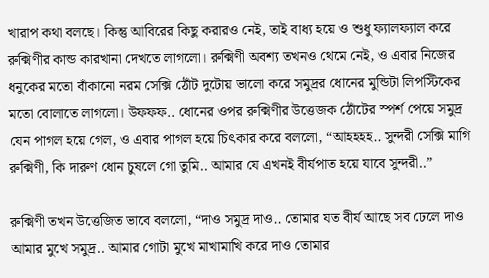খারাপ কথা বলছে। কিন্তু আবিরের কিছু করারও নেই, তাই বাধ্য হয়ে ও শুধু ফ্যালফ্যাল করে রুক্মিণীর কান্ড কারখানা দেখতে লাগলো। রুক্মিণী অবশ্য তখনও থেমে নেই, ও এবার নিজের ধনুকের মতো বাঁকানো নরম সেক্সি ঠোঁট দুটোয় ভালো করে সমুদ্রর ধোনের মুন্ডিটা লিপস্টিকের মতো বোলাতে লাগলো। উফফফ.. ধোনের ওপর রুক্মিণীর উত্তেজক ঠোঁটের স্পর্শ পেয়ে সমুদ্র যেন পাগল হয়ে গেল, ও এবার পাগল হয়ে চিৎকার করে বললো, “আহহহহ.. সুন্দরী সেক্সি মাগি রুক্মিণী, কি দারুণ ধোন চুষলে গো তুমি.. আমার যে এখনই বীর্যপাত হয়ে যাবে সুন্দরী..”

রুক্মিণী তখন উত্তেজিত ভাবে বললো, “দাও সমুদ্র দাও.. তোমার যত বীর্য আছে সব ঢেলে দাও আমার মুখে সমুদ্র.. আমার গোটা মুখে মাখামাখি করে দাও তোমার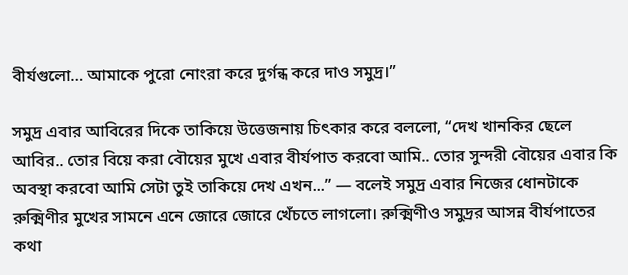বীর্যগুলো… আমাকে পুরো নোংরা করে দুর্গন্ধ করে দাও সমুদ্র।”

সমুদ্র এবার আবিরের দিকে তাকিয়ে উত্তেজনায় চিৎকার করে বললো, “দেখ খানকির ছেলে আবির.. তোর বিয়ে করা বৌয়ের মুখে এবার বীর্যপাত করবো আমি.. তোর সুন্দরী বৌয়ের এবার কি অবস্থা করবো আমি সেটা তুই তাকিয়ে দেখ এখন...” — বলেই সমুদ্র এবার নিজের ধোনটাকে রুক্মিণীর মুখের সামনে এনে জোরে জোরে খেঁচতে লাগলো। রুক্মিণীও সমুদ্রর আসন্ন বীর্যপাতের কথা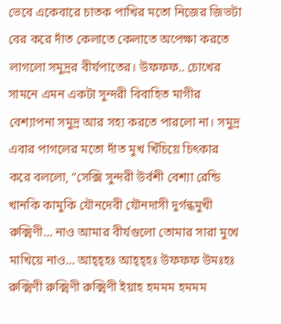ভেবে একেবারে চাতক পাখির মতো নিজের জিভটা বের করে দাঁত কেলাতে কেলাতে অপেক্ষা করতে লাগলো সমুদ্রর বীর্যপাতের। উফফফ.. চোখের সামনে এমন একটা সুন্দরী বিবাহিত মাগীর বেশ্যাপনা সমুদ্র আর সহ্য করতে পারলো না। সমুদ্র এবার পাগলের মতো দাঁত মুখ খিঁচিয়ে চিৎকার করে বললো, “সেক্সি সুন্দরী উর্বশী বেশ্যা রেন্ডি খানকি কামুকি যৌনদেবী যৌনদাসী দুর্গন্ধমুখী রুক্মিণী... নাও আমার বীর্যগুলো তোমার সারা মুখে মাখিয়ে নাও… আহ্হ্হঃ আহ্হ্হঃ উফফফ উমঃহঃ রুক্মিণী রুক্মিণী রুক্মিণী ইয়াহ হমমম হমমম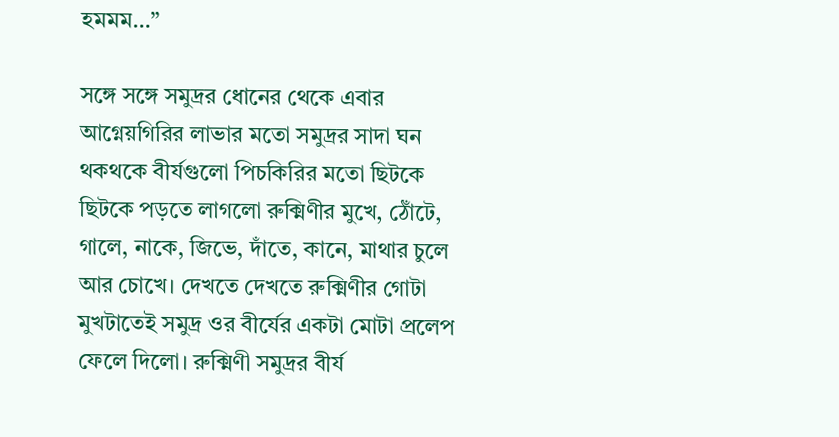হমমম…”

সঙ্গে সঙ্গে সমুদ্রর ধোনের থেকে এবার আগ্নেয়গিরির লাভার মতো সমুদ্রর সাদা ঘন থকথকে বীর্যগুলো পিচকিরির মতো ছিটকে ছিটকে পড়তে লাগলো রুক্মিণীর মুখে, ঠোঁটে, গালে, নাকে, জিভে, দাঁতে, কানে, মাথার চুলে আর চোখে। দেখতে দেখতে রুক্মিণীর গোটা মুখটাতেই সমুদ্র ওর বীর্যের একটা মোটা প্রলেপ ফেলে দিলো। রুক্মিণী সমুদ্রর বীর্য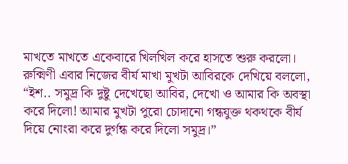মাখতে মাখতে একেবারে খিলখিল করে হাসতে শুরু করলো। রুক্মিণী এবার নিজের বীর্য মাখা মুখটা আবিরকে দেখিয়ে বললো, “ইশ.. সমুদ্র কি দুষ্টু দেখেছো আবির, দেখো ও আমার কি অবস্থা করে দিলো! আমার মুখটা পুরো চোদানো গন্ধযুক্ত থকথকে বীর্য দিয়ে নোংরা করে দুর্গন্ধ করে দিলো সমুদ্র।”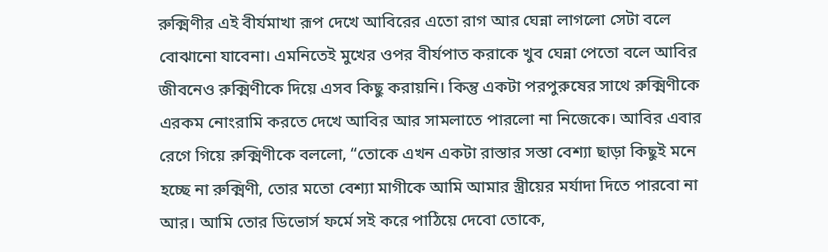রুক্মিণীর এই বীর্যমাখা রূপ দেখে আবিরের এতো রাগ আর ঘেন্না লাগলো সেটা বলে বোঝানো যাবেনা। এমনিতেই মুখের ওপর বীর্যপাত করাকে খুব ঘেন্না পেতো বলে আবির জীবনেও রুক্মিণীকে দিয়ে এসব কিছু করায়নি। কিন্তু একটা পরপুরুষের সাথে রুক্মিণীকে এরকম নোংরামি করতে দেখে আবির আর সামলাতে পারলো না নিজেকে। আবির এবার রেগে গিয়ে রুক্মিণীকে বললো, “তোকে এখন একটা রাস্তার সস্তা বেশ্যা ছাড়া কিছুই মনে হচ্ছে না রুক্মিণী, তোর মতো বেশ্যা মাগীকে আমি আমার স্ত্রীয়ের মর্যাদা দিতে পারবো না আর। আমি তোর ডিভোর্স ফর্মে সই করে পাঠিয়ে দেবো তোকে,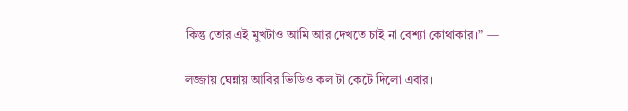কিন্তু তোর এই মুখটাও আমি আর দেখতে চাই না বেশ্যা কোথাকার।” —

লজ্জায় ঘেন্নায় আবির ভিডিও কল টা কেটে দিলো এবার।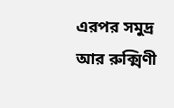এরপর সমুদ্র আর রুক্মিণী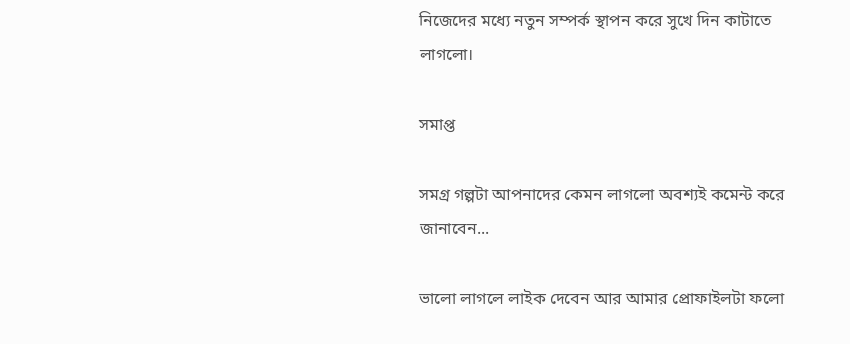নিজেদের মধ্যে নতুন সম্পর্ক স্থাপন করে সুখে দিন কাটাতে লাগলো।

সমাপ্ত

সমগ্র গল্পটা আপনাদের কেমন লাগলো অবশ্যই কমেন্ট করে জানাবেন...

ভালো লাগলে লাইক দেবেন আর আমার প্রোফাইলটা ফলো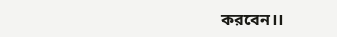করবেন।।